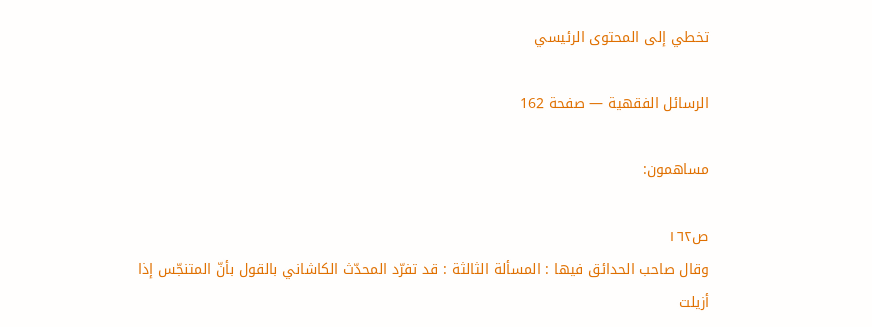تخطي إلى المحتوى الرئيسي

الرسائل الفقهية — صفحة 162

مساهمون:

ص١٦٢
وقال صاحب الحدائق فيها : المسألة الثالثة : قد تفرّد المحدّث الكاشاني بالقول بأنّ المتنجّس إذا أزيلت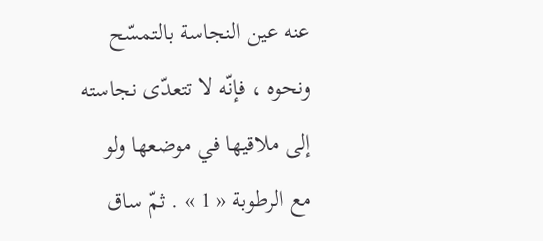عنه عين النجاسة بالتمسّح ونحوه ، فإنّه لا تتعدّى نجاسته إلى ملاقيها في موضعها ولو مع الرطوبة « 1 » . ثمّ ساق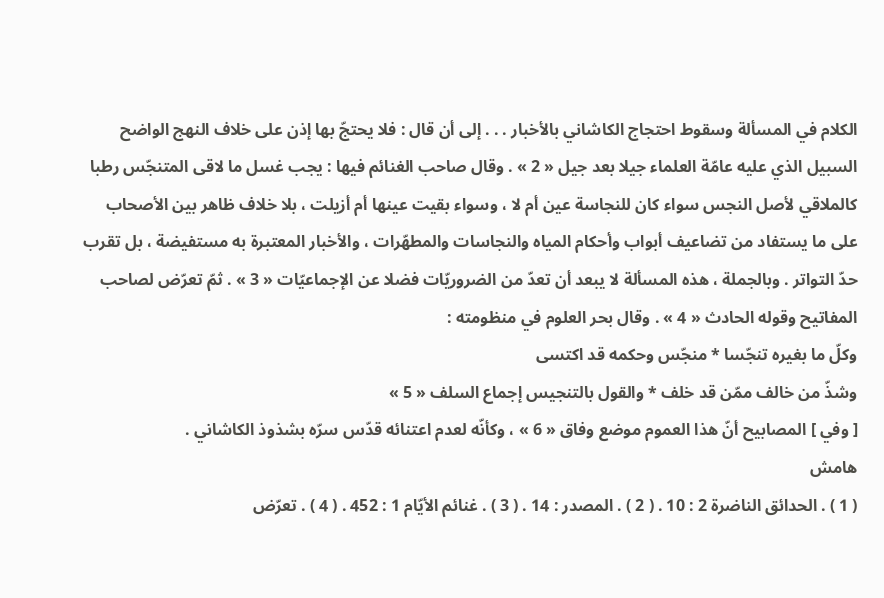الكلام في المسألة وسقوط احتجاج الكاشاني بالأخبار . . . إلى أن قال : فلا يحتجّ بها إذن على خلاف النهج الواضح السبيل الذي عليه عامّة العلماء جيلا بعد جيل « 2 » . وقال صاحب الغنائم فيها : يجب غسل ما لاقى المتنجّس رطبا كالملاقي لأصل النجس سواء كان للنجاسة عين أم لا ، وسواء بقيت عينها أم أزيلت ، بلا خلاف ظاهر بين الأصحاب على ما يستفاد من تضاعيف أبواب وأحكام المياه والنجاسات والمطهّرات ، والأخبار المعتبرة به مستفيضة ، بل تقرب حدّ التواتر . وبالجملة ، هذه المسألة لا يبعد أن تعدّ من الضروريّات فضلا عن الإجماعيّات « 3 » . ثمّ تعرّض لصاحب المفاتيح وقوله الحادث « 4 » . وقال بحر العلوم في منظومته :
وكلّ ما بغيره تنجّسا * منجّس وحكمه قد اكتسى
وشذّ من خالف ممّن قد خلف * والقول بالتنجيس إجماع السلف « 5 »
[ وفي ] المصابيح أنّ هذا العموم موضع وفاق « 6 » ، وكأنّه لعدم اعتنائه قدّس سرّه بشذوذ الكاشاني .
هامش
( 1 ) . الحدائق الناضرة 2 : 10 . ( 2 ) . المصدر : 14 . ( 3 ) . غنائم الأيّام 1 : 452 . ( 4 ) . تعرّض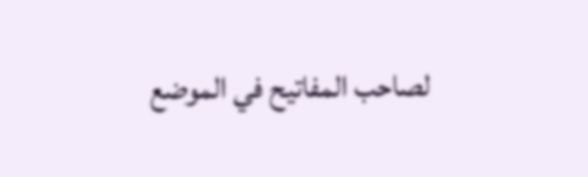لصاحب المفاتيح في الموضع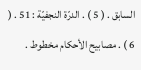السابق . ( 5 ) . الدرّة النجفيّة : 51 . ( 6 ) . مصابيح الأحكام مخطوط .